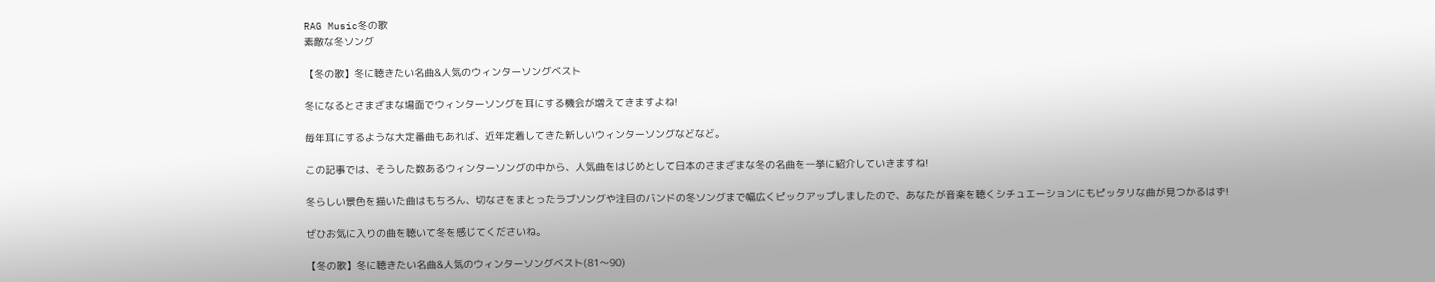RAG Music冬の歌
素敵な冬ソング

【冬の歌】冬に聴きたい名曲&人気のウィンターソングベスト

冬になるとさまざまな場面でウィンターソングを耳にする機会が増えてきますよね!

毎年耳にするような大定番曲もあれば、近年定着してきた新しいウィンターソングなどなど。

この記事では、そうした数あるウィンターソングの中から、人気曲をはじめとして日本のさまざまな冬の名曲を一挙に紹介していきますね!

冬らしい景色を描いた曲はもちろん、切なさをまとったラブソングや注目のバンドの冬ソングまで幅広くピックアップしましたので、あなたが音楽を聴くシチュエーションにもピッタリな曲が見つかるはず!

ぜひお気に入りの曲を聴いて冬を感じてくださいね。

【冬の歌】冬に聴きたい名曲&人気のウィンターソングベスト(81〜90)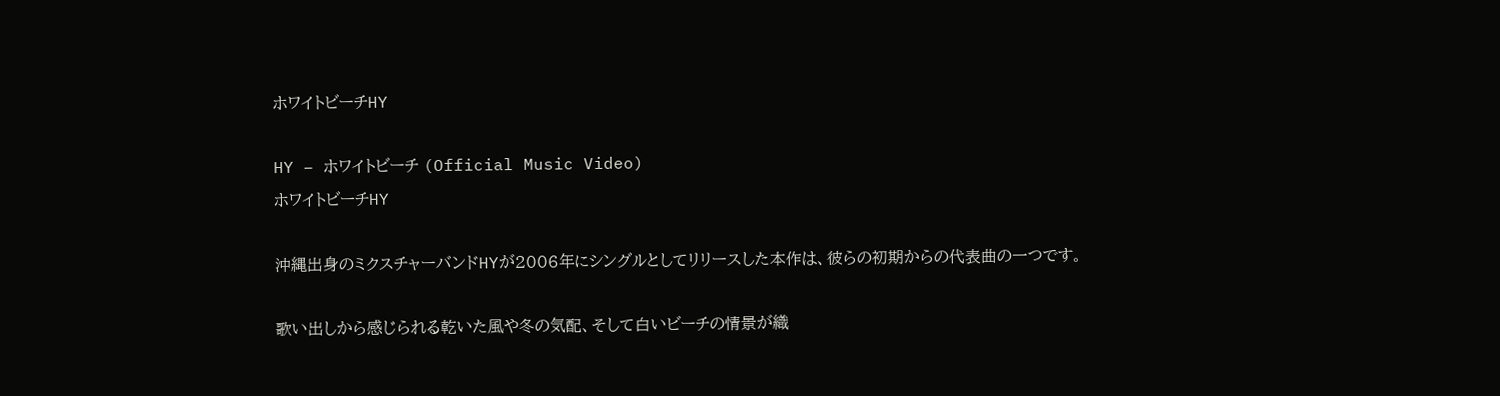ホワイトビーチHY

HY – ホワイトビーチ (Official Music Video)
ホワイトビーチHY

沖縄出身のミクスチャーバンドHYが2006年にシングルとしてリリースした本作は、彼らの初期からの代表曲の一つです。

歌い出しから感じられる乾いた風や冬の気配、そして白いビーチの情景が織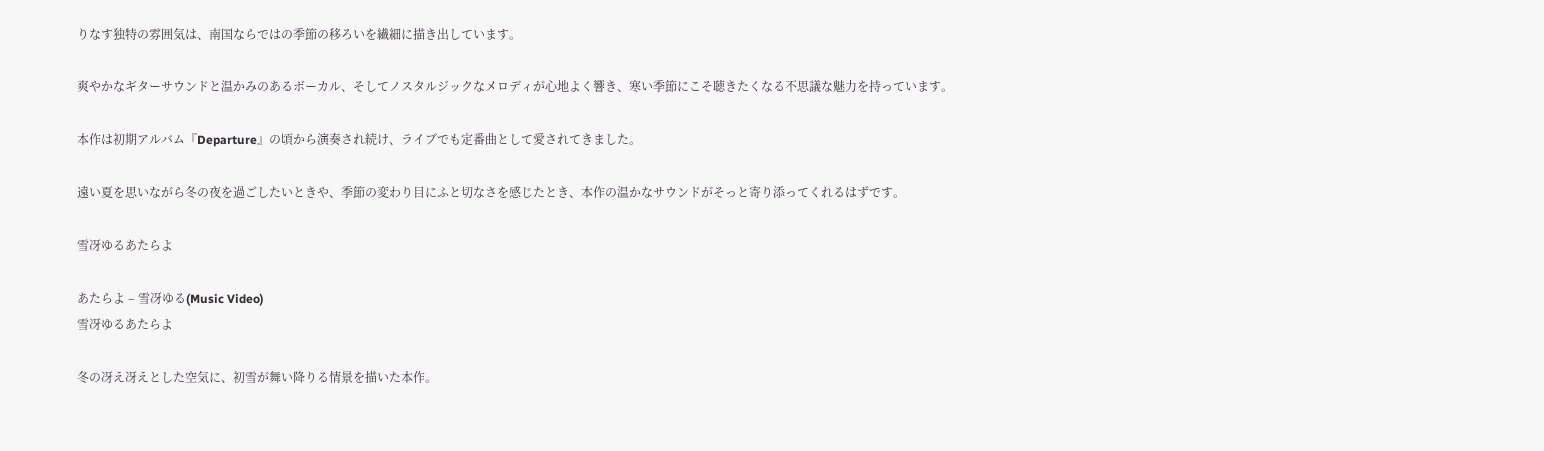りなす独特の雰囲気は、南国ならではの季節の移ろいを繊細に描き出しています。

爽やかなギターサウンドと温かみのあるボーカル、そしてノスタルジックなメロディが心地よく響き、寒い季節にこそ聴きたくなる不思議な魅力を持っています。

本作は初期アルバム『Departure』の頃から演奏され続け、ライブでも定番曲として愛されてきました。

遠い夏を思いながら冬の夜を過ごしたいときや、季節の変わり目にふと切なさを感じたとき、本作の温かなサウンドがそっと寄り添ってくれるはずです。

雪冴ゆるあたらよ

あたらよ – 雪冴ゆる(Music Video)
雪冴ゆるあたらよ

冬の冴え冴えとした空気に、初雪が舞い降りる情景を描いた本作。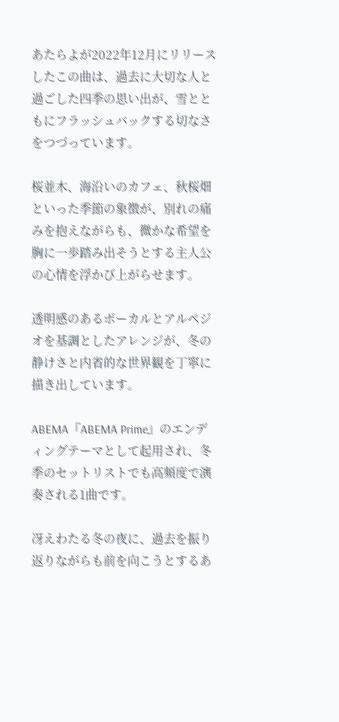あたらよが2022年12月にリリースしたこの曲は、過去に大切な人と過ごした四季の思い出が、雪とともにフラッシュバックする切なさをつづっています。

桜並木、海沿いのカフェ、秋桜畑といった季節の象徴が、別れの痛みを抱えながらも、微かな希望を胸に一歩踏み出そうとする主人公の心情を浮かび上がらせます。

透明感のあるボーカルとアルペジオを基調としたアレンジが、冬の静けさと内省的な世界観を丁寧に描き出しています。

ABEMA『ABEMA Prime』のエンディングテーマとして起用され、冬季のセットリストでも高頻度で演奏される1曲です。

冴えわたる冬の夜に、過去を振り返りながらも前を向こうとするあ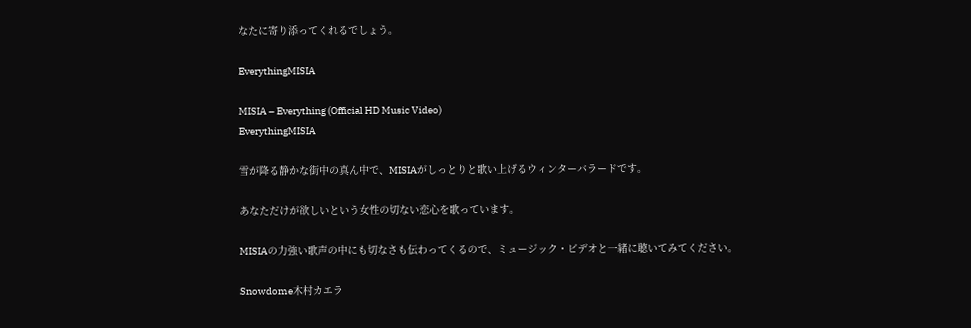なたに寄り添ってくれるでしょう。

EverythingMISIA

MISIA – Everything (Official HD Music Video)
EverythingMISIA

雪が降る静かな街中の真ん中で、MISIAがしっとりと歌い上げるウィンターバラードです。

あなただけが欲しいという女性の切ない恋心を歌っています。

MISIAの力強い歌声の中にも切なさも伝わってくるので、ミュージック・ビデオと一緒に聴いてみてください。

Snowdome木村カエラ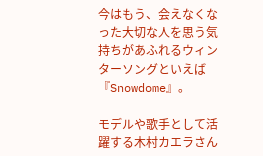今はもう、会えなくなった大切な人を思う気持ちがあふれるウィンターソングといえば『Snowdome』。

モデルや歌手として活躍する木村カエラさん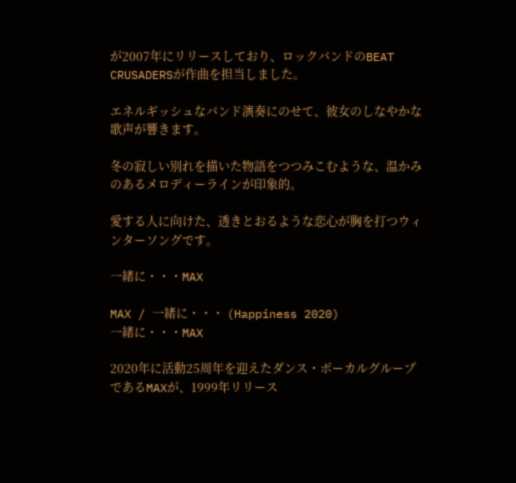が2007年にリリースしており、ロックバンドのBEAT CRUSADERSが作曲を担当しました。

エネルギッシュなバンド演奏にのせて、彼女のしなやかな歌声が響きます。

冬の寂しい別れを描いた物語をつつみこむような、温かみのあるメロディーラインが印象的。

愛する人に向けた、透きとおるような恋心が胸を打つウィンターソングです。

一緒に・・・MAX

MAX / 一緒に・・・ (Happiness 2020)
一緒に・・・MAX

2020年に活動25周年を迎えたダンス・ボーカルグループであるMAXが、1999年リリース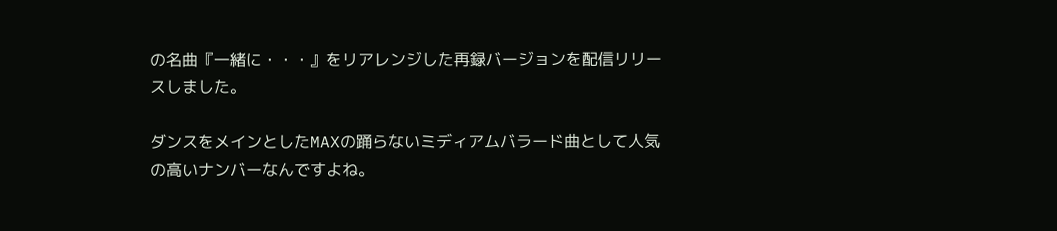の名曲『一緒に・・・』をリアレンジした再録バージョンを配信リリースしました。

ダンスをメインとしたMAXの踊らないミディアムバラード曲として人気の高いナンバーなんですよね。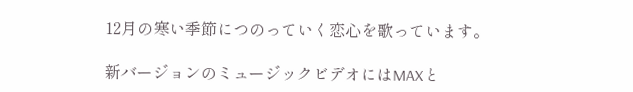12月の寒い季節につのっていく恋心を歌っています。

新バージョンのミュージックビデオにはMAXと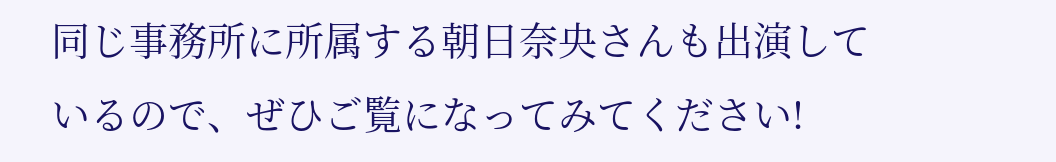同じ事務所に所属する朝日奈央さんも出演しているので、ぜひご覧になってみてください!